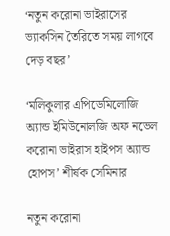‘নতুন করোনা ভাইরাসের ভ্যাকসিন তৈরিতে সময় লাগবে দেড় বছর’

‘মলিকুলার এপিডেমিলোজি অ্যান্ড ইমিউনোলজি অফ নভেল করোনা ভাইরাস হাইপস অ্যান্ড হোপস’ শীর্ষক সেমিনার

নতুন করোনা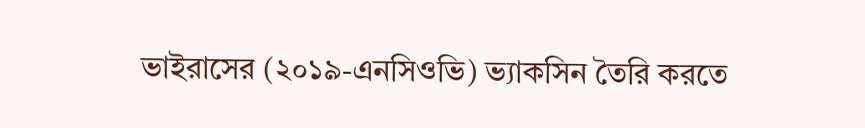ভাইরাসের (২০১৯-এনসিওভি) ভ্যাকসিন তৈরি করতে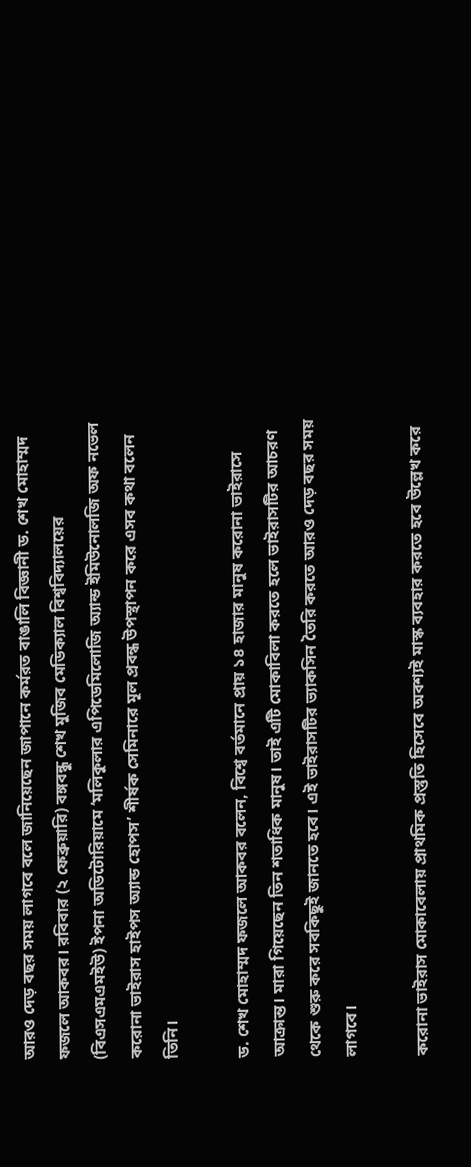আরও দেড় বছর সময় লাগবে বলে জানিয়েছেন জাপানে কর্মরত বাঙালি বিজ্ঞানী ড. শেখ মোহাম্মদ ফজলে আকবর। রবিবার (২ ফেব্রুয়ারি) বঙ্গবন্ধু শেখ মুজিব মেডিক্যাল বিশ্ববিদ্যালয়ের (বিএসএমএমইউ) ইপনা অডিটোরিয়ামে ‘মলিকুলার এপিডেমিলোজি অ্যান্ড ইমিউনোলজি অফ নভেল করোনা ভাইরাস হাইপস অ্যান্ড হোপস’ শীর্ষক সেমিনারে মূল প্রবন্ধ উপস্থাপন করে এসব কথা বলেন তিনি।

ড. শেখ মোহাম্মদ ফজলে আকবর বলেন, বিশ্বে বর্তমানে প্রায় ১৪ হাজার মানুষ করোনা ভাইরাসে আক্রান্ত। মারা গিয়েছেন তিন শতাধিক মানুষ। তাই এটি মোকাবিলা করতে হলে ভাইরাসটির আচরণ থেকে শুরু করে সবকিছুই জানতে হবে। এই ভাইরাসটির ভ্যাকসিন তৈরি করতে আরও দেড় বছর সময় লাগবে।

করোনা ভাইরাস মোকাবেলায় প্রাথমিক প্রস্তুতি হিসেবে অবশ্যই মাস্ক ব্যবহার করতে হবে উল্লেখ করে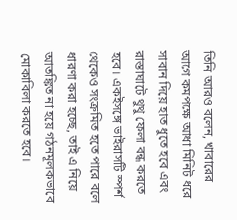তিনি আরও বলেন, খাবারের আগে কমপক্ষে আধা মিনিট ধরে সাবান দিয়ে হাত ধুতে হবে এবং রাস্তাঘাটে থুথু ফেলা বন্ধ করতে হবে। একইসঙ্গে ভাইরাসটি স্পর্শ থেকেও সংক্রমিত হতে পারে বলে ধারণা করা হচ্ছে, তাই এ নিয়ে আতঙ্কিত না হয়ে গঠনমূলকভাবে মোকাবিলা করতে হবে।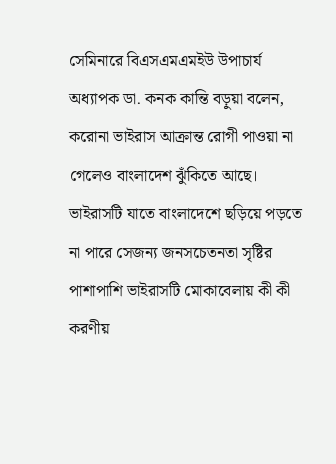সেমিনারে বিএসএমএমইউ উপাচার্য অধ্যাপক ডা. কনক কান্তি বড়ুয়া বলেন, করোনা ভাইরাস আক্রান্ত রোগী পাওয়া না গেলেও বাংলাদেশ ঝুঁকিতে আছে। ভাইরাসটি যাতে বাংলাদেশে ছড়িয়ে পড়তে না পারে সেজন্য জনসচেতনতা সৃষ্টির পাশাপাশি ভাইরাসটি মোকাবেলায় কী কী করণীয়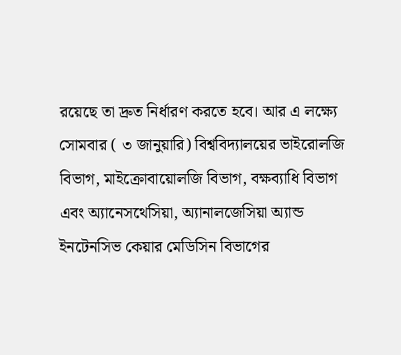রয়েছে তা দ্রুত নির্ধারণ করতে হবে। আর এ লক্ষ্যে সোমবার ( ৩ জানুয়ারি) বিশ্ববিদ্যালয়ের ভাইরোলজি বিভাগ, মাইক্রোবায়োলজি বিভাগ, বক্ষব্যাধি বিভাগ এবং অ্যানেসথেসিয়া, অ্যানালজেসিয়া অ্যান্ড ইনটেনসিভ কেয়ার মেডিসিন বিভাগের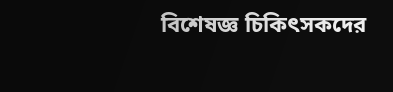বিশেষজ্ঞ চিকিৎসকদের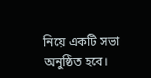নিয়ে একটি সভা অনুষ্ঠিত হবে।